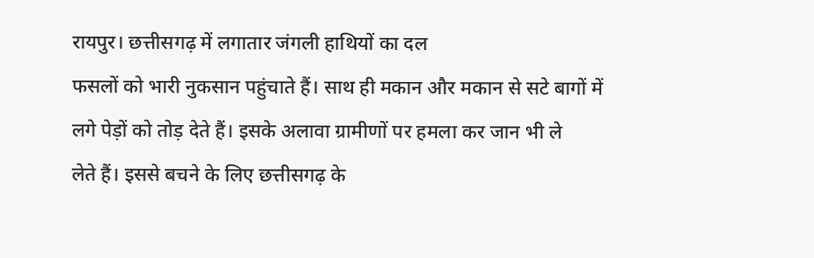रायपुर। छत्तीसगढ़ में लगातार जंगली हाथियों का दल
फसलों को भारी नुकसान पहुंचाते हैं। साथ ही मकान और मकान से सटे बागों में
लगे पेड़ों को तोड़ देते हैं। इसके अलावा ग्रामीणों पर हमला कर जान भी ले
लेते हैं। इससे बचने के लिए छत्तीसगढ़ के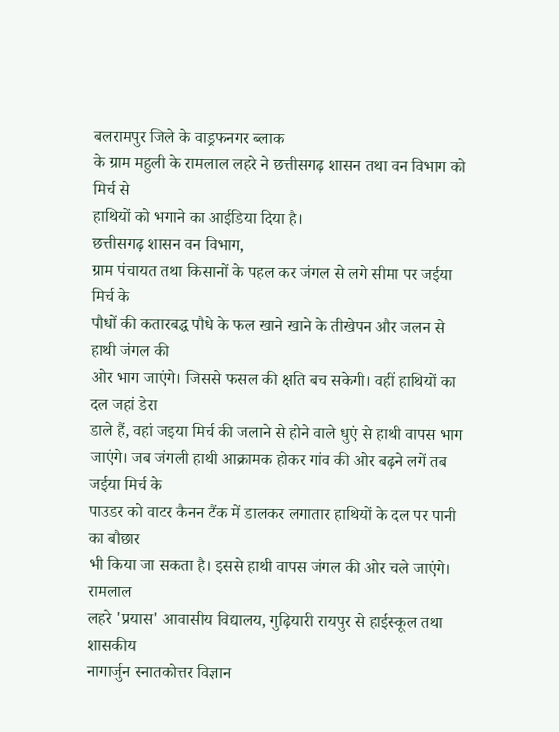बलरामपुर जिले के वाड्रफनगर ब्लाक
के ग्राम महुली के रामलाल लहरे ने छत्तीसगढ़ शासन तथा वन विभाग को मिर्च से
हाथियों को भगाने का आईडिया दिया है।
छत्तीसगढ़ शासन वन विभाग,
ग्राम पंचायत तथा किसानों के पहल कर जंगल से लगे सीमा पर जईया मिर्च के
पौधों की कतारबद्ध पौधे के फल खाने खाने के तीखेपन और जलन से हाथी जंगल की
ओर भाग जाएंगे। जिससे फसल की क्षति बच सकेगी। वहीं हाथियों का दल जहां डेरा
डाले हैं, वहां जइया मिर्च की जलाने से होने वाले धुएं से हाथी वापस भाग
जाएंगे। जब जंगली हाथी आक्रामक होकर गांव की ओर बढ़ने लगें तब जईया मिर्च के
पाउडर को वाटर कैनन टैंक में डालकर लगातार हाथियों के दल पर पानी का बौछार
भी किया जा सकता है। इससे हाथी वापस जंगल की ओर चले जाएंगे।
रामलाल
लहरे 'प्रयास' आवासीय विद्यालय, गुढ़ियारी रायपुर से हाईस्कूल तथा शासकीय
नागार्जुन स्नातकोत्तर विज्ञान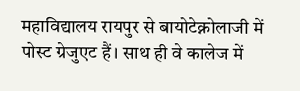महाविद्यालय रायपुर से बायोटेक्नोलाजी में
पोस्ट ग्रेजुएट हैं। साथ ही वे कालेज में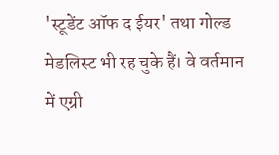'स्टूडेंट ऑफ द ईयर' तथा गोल्ड
मेडलिस्ट भी रह चुके हैं। वे वर्तमान में एग्री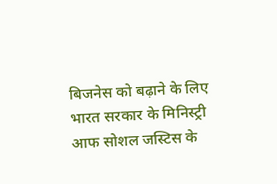बिजनेस को बढ़ाने के लिए
भारत सरकार के मिनिस्ट्री आफ सोशल जस्टिस के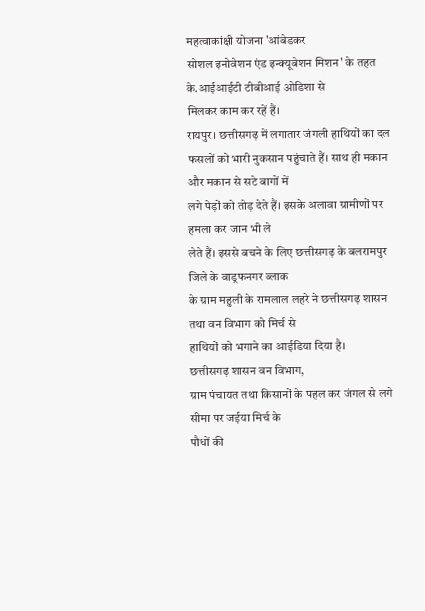महत्वाकांक्षी योजना 'आंबेडकर
सोशल इनोवेशन एंड इन्क्यूबेशन मिशन' के तहत के.आईआईटी टीबीआई ओडिशा से
मिलकर काम कर रहें हैं।
रायपुर। छत्तीसगढ़ में लगातार जंगली हाथियों का दल
फसलों को भारी नुकसान पहुंचाते हैं। साथ ही मकान और मकान से सटे बागों में
लगे पेड़ों को तोड़ देते हैं। इसके अलावा ग्रामीणों पर हमला कर जान भी ले
लेते हैं। इससे बचने के लिए छत्तीसगढ़ के बलरामपुर जिले के वाड्रफनगर ब्लाक
के ग्राम महुली के रामलाल लहरे ने छत्तीसगढ़ शासन तथा वन विभाग को मिर्च से
हाथियों को भगाने का आईडिया दिया है।
छत्तीसगढ़ शासन वन विभाग,
ग्राम पंचायत तथा किसानों के पहल कर जंगल से लगे सीमा पर जईया मिर्च के
पौधों की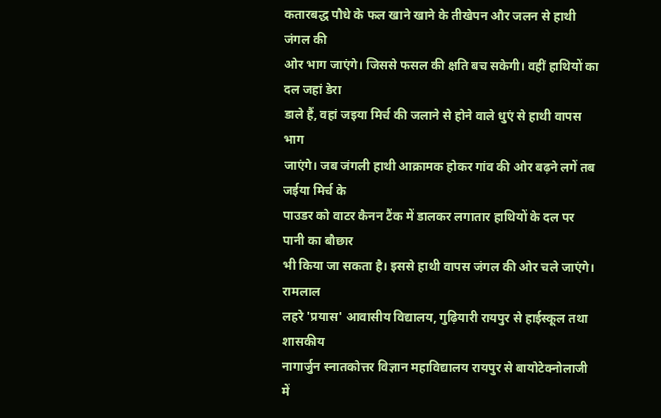कतारबद्ध पौधे के फल खाने खाने के तीखेपन और जलन से हाथी जंगल की
ओर भाग जाएंगे। जिससे फसल की क्षति बच सकेगी। वहीं हाथियों का दल जहां डेरा
डाले हैं, वहां जइया मिर्च की जलाने से होने वाले धुएं से हाथी वापस भाग
जाएंगे। जब जंगली हाथी आक्रामक होकर गांव की ओर बढ़ने लगें तब जईया मिर्च के
पाउडर को वाटर कैनन टैंक में डालकर लगातार हाथियों के दल पर पानी का बौछार
भी किया जा सकता है। इससे हाथी वापस जंगल की ओर चले जाएंगे।
रामलाल
लहरे 'प्रयास' आवासीय विद्यालय, गुढ़ियारी रायपुर से हाईस्कूल तथा शासकीय
नागार्जुन स्नातकोत्तर विज्ञान महाविद्यालय रायपुर से बायोटेक्नोलाजी में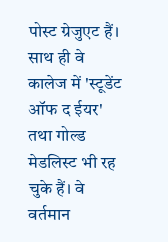पोस्ट ग्रेजुएट हैं। साथ ही वे कालेज में 'स्टूडेंट ऑफ द ईयर' तथा गोल्ड
मेडलिस्ट भी रह चुके हैं। वे वर्तमान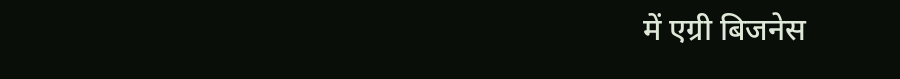में एग्री बिजनेस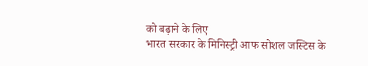को बढ़ाने के लिए
भारत सरकार के मिनिस्ट्री आफ सोशल जस्टिस के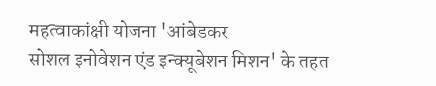महत्वाकांक्षी योजना 'आंबेडकर
सोशल इनोवेशन एंड इन्क्यूबेशन मिशन' के तहत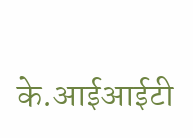के.आईआईटी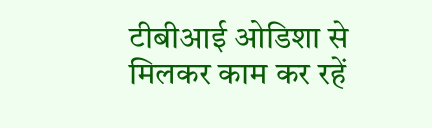टीबीआई ओडिशा से
मिलकर काम कर रहें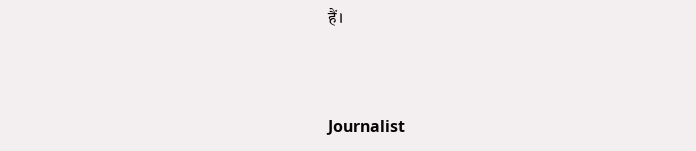हैं।



Journalist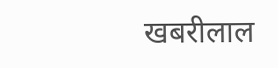खबरीलाल